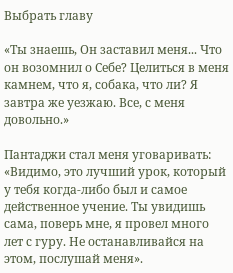Выбрать главу

«Ты знаешь, Он заставил меня... Что он возомнил о Себе? Целиться в меня камнем, что я, собака, что ли? Я завтра же уезжаю. Все, с меня довольно.»

Пантаджи стал меня уговаривать: «Видимо, это лучший урок, который у тебя когда-либо был и самое действенное учение. Ты увидишь сама, поверь мне, я провел много лет с гуру. Не останавливайся на этом, послушай меня».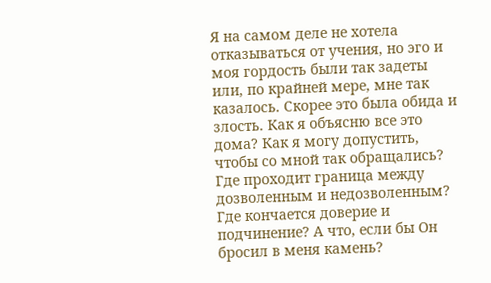Я на самом деле не хотела отказываться от учения, но эго и моя гордость были так задеты или, по крайней мере, мне так казалось. Скорее это была обида и злость. Как я объясню все это дома? Как я могу допустить, чтобы со мной так обращались? Где проходит граница между дозволенным и недозволенным? Где кончается доверие и подчинение? А что, если бы Он бросил в меня камень?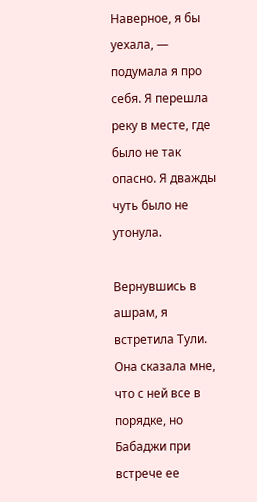Наверное, я бы уехала, — подумала я про себя. Я перешла реку в месте, где было не так опасно. Я дважды чуть было не утонула.

Вернувшись в ашрам, я встретила Тули. Она сказала мне, что с ней все в порядке, но Бабаджи при встрече ее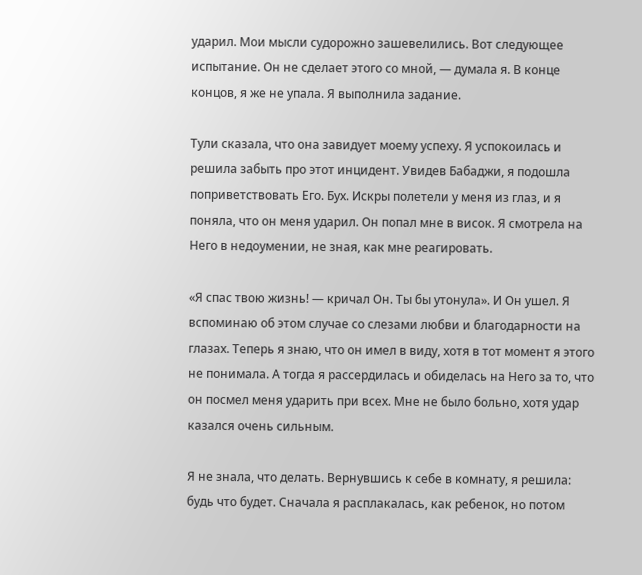ударил. Мои мысли судорожно зашевелились. Вот следующее испытание. Он не сделает этого со мной, — думала я. В конце концов, я же не упала. Я выполнила задание.

Тули сказала, что она завидует моему успеху. Я успокоилась и решила забыть про этот инцидент. Увидев Бабаджи, я подошла поприветствовать Его. Бух. Искры полетели у меня из глаз, и я поняла, что он меня ударил. Он попал мне в висок. Я смотрела на Него в недоумении, не зная, как мне реагировать.

«Я спас твою жизнь! — кричал Он. Ты бы утонула». И Он ушел. Я вспоминаю об этом случае со слезами любви и благодарности на глазах. Теперь я знаю, что он имел в виду, хотя в тот момент я этого не понимала. А тогда я рассердилась и обиделась на Него за то, что он посмел меня ударить при всех. Мне не было больно, хотя удар казался очень сильным.

Я не знала, что делать. Вернувшись к себе в комнату, я решила: будь что будет. Сначала я расплакалась, как ребенок, но потом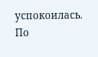успокоилась. По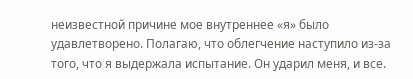неизвестной причине мое внутреннее «я» было удавлетворено. Полагаю, что облегчение наступило из-за того, что я выдержала испытание. Он ударил меня, и все.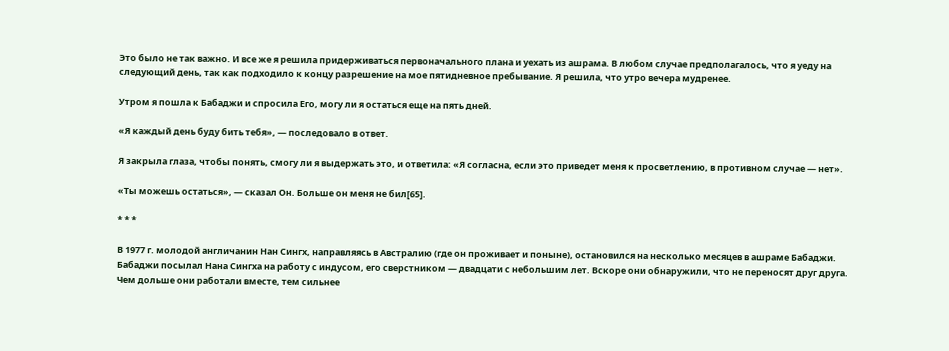Это было не так важно. И все же я решила придерживаться первоначального плана и уехать из ашрама. В любом случае предполагалось, что я уеду на следующий день, так как подходило к концу разрешение на мое пятидневное пребывание. Я решила, что утро вечера мудренее.

Утром я пошла к Бабаджи и спросила Его, могу ли я остаться еще на пять дней.

«Я каждый день буду бить тебя», — последовало в ответ.

Я закрыла глаза, чтобы понять, смогу ли я выдержать это, и ответила: «Я согласна, если это приведет меня к просветлению, в противном случае — нет».

«Ты можешь остаться», — сказал Он. Больше он меня не бил[65].

* * *

В 1977 г. молодой англичанин Нан Сингх, направляясь в Австралию (где он проживает и поныне), остановился на несколько месяцев в ашраме Бабаджи. Бабаджи посылал Нана Сингха на работу с индусом, его сверстником — двадцати с небольшим лет. Вскоре они обнаружили, что не переносят друг друга. Чем дольше они работали вместе, тем сильнее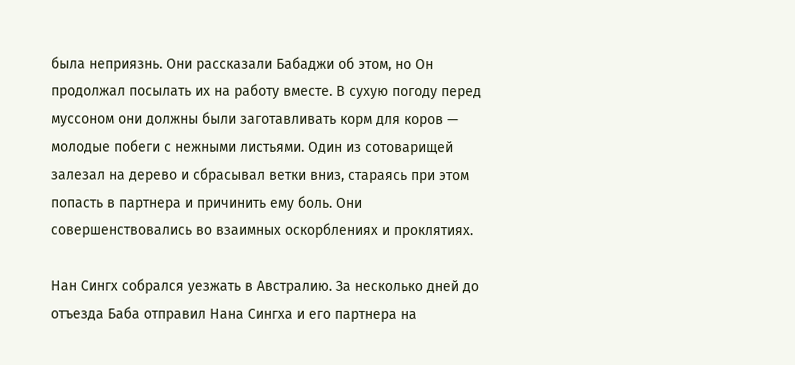была неприязнь. Они рассказали Бабаджи об этом, но Он продолжал посылать их на работу вместе. В сухую погоду перед муссоном они должны были заготавливать корм для коров — молодые побеги с нежными листьями. Один из сотоварищей залезал на дерево и сбрасывал ветки вниз, стараясь при этом попасть в партнера и причинить ему боль. Они совершенствовались во взаимных оскорблениях и проклятиях.

Нан Сингх собрался уезжать в Австралию. За несколько дней до отъезда Баба отправил Нана Сингха и его партнера на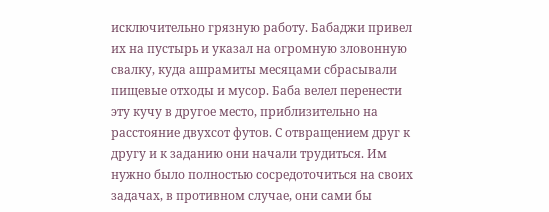исключительно грязную работу. Бабаджи привел их на пустырь и указал на огромную зловонную свалку, куда ашрамиты месяцами сбрасывали пищевые отходы и мусор. Баба велел перенести эту кучу в другое место, приблизительно на расстояние двухсот футов. С отвращением друг к другу и к заданию они начали трудиться. Им нужно было полностью сосредоточиться на своих задачах, в противном случае, они сами бы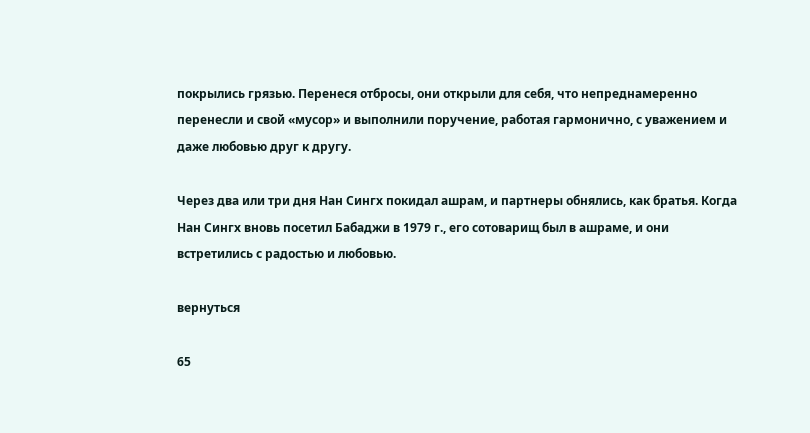покрылись грязью. Перенеся отбросы, они открыли для себя, что непреднамеренно перенесли и свой «мусор» и выполнили поручение, работая гармонично, с уважением и даже любовью друг к другу.

Через два или три дня Нан Сингх покидал ашрам, и партнеры обнялись, как братья. Когда Нан Сингх вновь посетил Бабаджи в 1979 г., его сотоварищ был в ашраме, и они встретились с радостью и любовью.

вернуться

65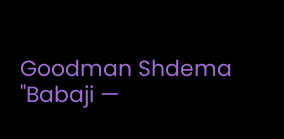Goodman Shdema "Babaji —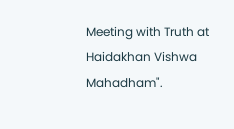Meeting with Truth at Haidakhan Vishwa Mahadham".